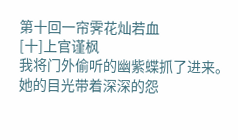第十回一帘霁花灿若血
[十]上官谨枫
我将门外偷听的幽紫蝶抓了进来。她的目光带着深深的怨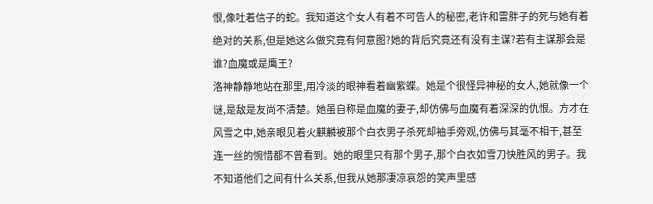恨,像吐着信子的蛇。我知道这个女人有着不可告人的秘密,老许和雷胖子的死与她有着绝对的关系,但是她这么做究竟有何意图?她的背后究竟还有没有主谋?若有主谋那会是谁?血魔或是鹰王?
洛神静静地站在那里,用冷淡的眼神看着幽紫蝶。她是个很怪异神秘的女人,她就像一个谜,是敌是友尚不清楚。她虽自称是血魔的妻子,却仿佛与血魔有着深深的仇恨。方才在风雪之中,她亲眼见着火麒麟被那个白衣男子杀死却袖手旁观,仿佛与其毫不相干,甚至连一丝的惋惜都不曾看到。她的眼里只有那个男子,那个白衣如雪刀快胜风的男子。我不知道他们之间有什么关系,但我从她那凄凉哀怨的笑声里感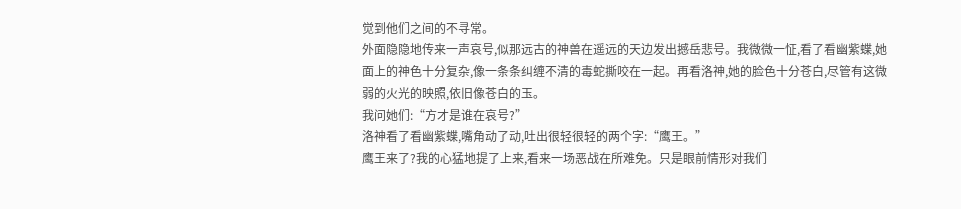觉到他们之间的不寻常。
外面隐隐地传来一声哀号,似那远古的神兽在遥远的天边发出撼岳悲号。我微微一怔,看了看幽紫蝶,她面上的神色十分复杂,像一条条纠缠不清的毒蛇撕咬在一起。再看洛神,她的脸色十分苍白,尽管有这微弱的火光的映照,依旧像苍白的玉。
我问她们:“方才是谁在哀号?”
洛神看了看幽紫蝶,嘴角动了动,吐出很轻很轻的两个字:“鹰王。”
鹰王来了?我的心猛地提了上来,看来一场恶战在所难免。只是眼前情形对我们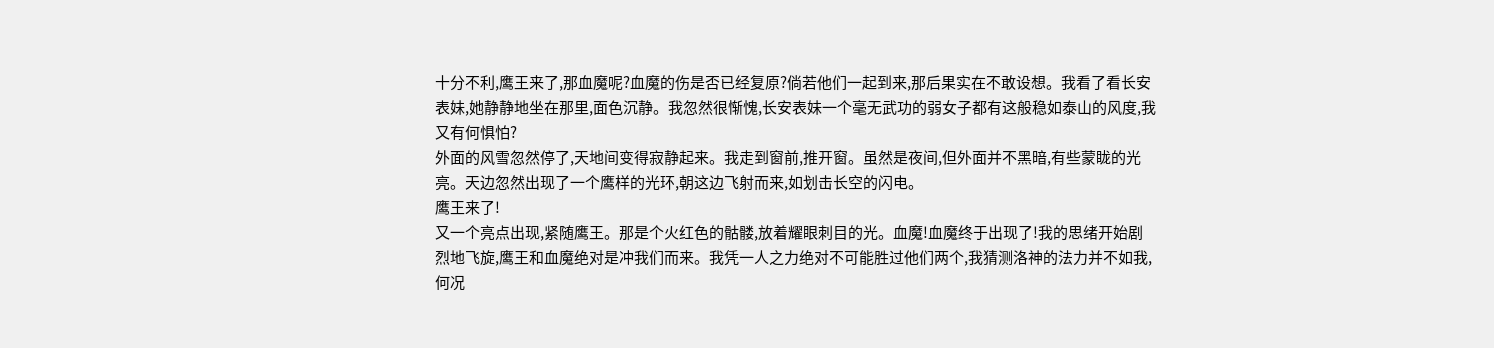十分不利,鹰王来了,那血魔呢?血魔的伤是否已经复原?倘若他们一起到来,那后果实在不敢设想。我看了看长安表妹,她静静地坐在那里,面色沉静。我忽然很惭愧,长安表妹一个毫无武功的弱女子都有这般稳如泰山的风度,我又有何惧怕?
外面的风雪忽然停了,天地间变得寂静起来。我走到窗前,推开窗。虽然是夜间,但外面并不黑暗,有些蒙眬的光亮。天边忽然出现了一个鹰样的光环,朝这边飞射而来,如划击长空的闪电。
鹰王来了!
又一个亮点出现,紧随鹰王。那是个火红色的骷髅,放着耀眼刺目的光。血魔!血魔终于出现了!我的思绪开始剧烈地飞旋,鹰王和血魔绝对是冲我们而来。我凭一人之力绝对不可能胜过他们两个,我猜测洛神的法力并不如我,何况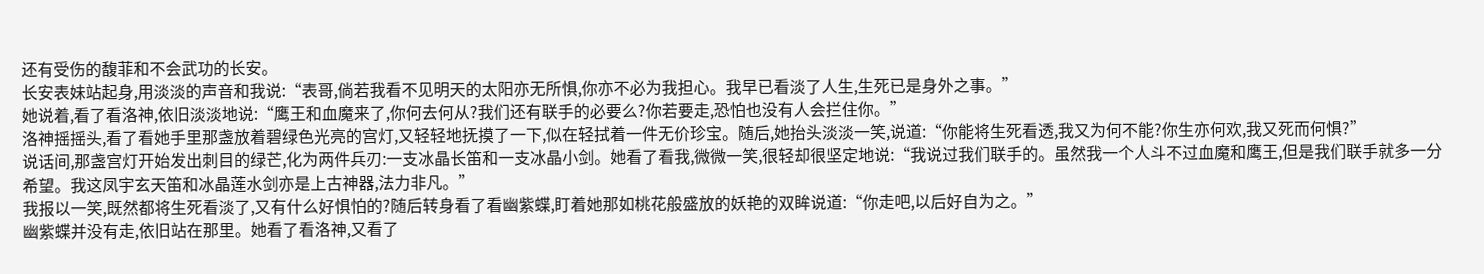还有受伤的馥菲和不会武功的长安。
长安表妹站起身,用淡淡的声音和我说:“表哥,倘若我看不见明天的太阳亦无所惧,你亦不必为我担心。我早已看淡了人生,生死已是身外之事。”
她说着,看了看洛神,依旧淡淡地说:“鹰王和血魔来了,你何去何从?我们还有联手的必要么?你若要走,恐怕也没有人会拦住你。”
洛神摇摇头,看了看她手里那盏放着碧绿色光亮的宫灯,又轻轻地抚摸了一下,似在轻拭着一件无价珍宝。随后,她抬头淡淡一笑,说道:“你能将生死看透,我又为何不能?你生亦何欢,我又死而何惧?”
说话间,那盏宫灯开始发出刺目的绿芒,化为两件兵刃:一支冰晶长笛和一支冰晶小剑。她看了看我,微微一笑,很轻却很坚定地说:“我说过我们联手的。虽然我一个人斗不过血魔和鹰王,但是我们联手就多一分希望。我这凤宇玄天笛和冰晶莲水剑亦是上古神器,法力非凡。”
我报以一笑,既然都将生死看淡了,又有什么好惧怕的?随后转身看了看幽紫蝶,盯着她那如桃花般盛放的妖艳的双眸说道:“你走吧,以后好自为之。”
幽紫蝶并没有走,依旧站在那里。她看了看洛神,又看了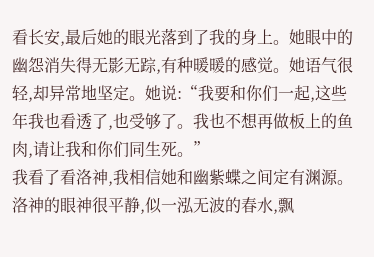看长安,最后她的眼光落到了我的身上。她眼中的幽怨消失得无影无踪,有种暖暖的感觉。她语气很轻,却异常地坚定。她说:“我要和你们一起,这些年我也看透了,也受够了。我也不想再做板上的鱼肉,请让我和你们同生死。”
我看了看洛神,我相信她和幽紫蝶之间定有渊源。洛神的眼神很平静,似一泓无波的春水,飘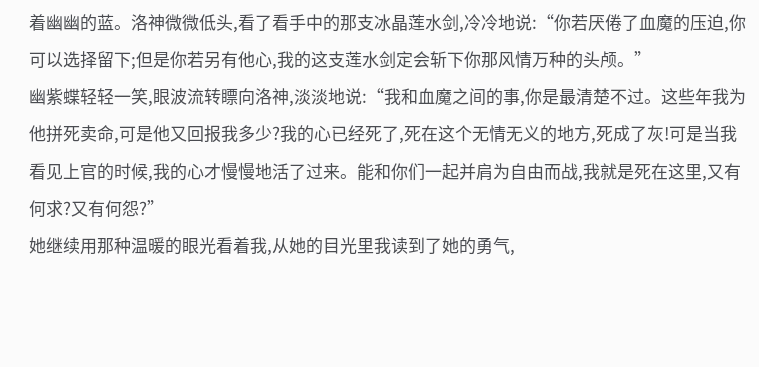着幽幽的蓝。洛神微微低头,看了看手中的那支冰晶莲水剑,冷冷地说:“你若厌倦了血魔的压迫,你可以选择留下;但是你若另有他心,我的这支莲水剑定会斩下你那风情万种的头颅。”
幽紫蝶轻轻一笑,眼波流转瞟向洛神,淡淡地说:“我和血魔之间的事,你是最清楚不过。这些年我为他拼死卖命,可是他又回报我多少?我的心已经死了,死在这个无情无义的地方,死成了灰!可是当我看见上官的时候,我的心才慢慢地活了过来。能和你们一起并肩为自由而战,我就是死在这里,又有何求?又有何怨?”
她继续用那种温暖的眼光看着我,从她的目光里我读到了她的勇气,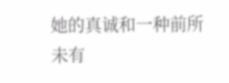她的真诚和一种前所未有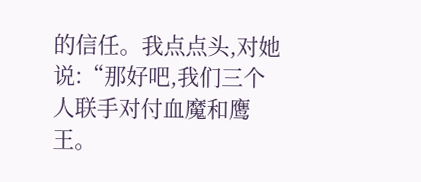的信任。我点点头,对她说:“那好吧,我们三个人联手对付血魔和鹰王。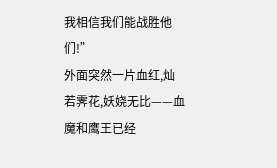我相信我们能战胜他们!”
外面突然一片血红,灿若霁花,妖娆无比——血魔和鹰王已经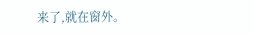来了,就在窗外。